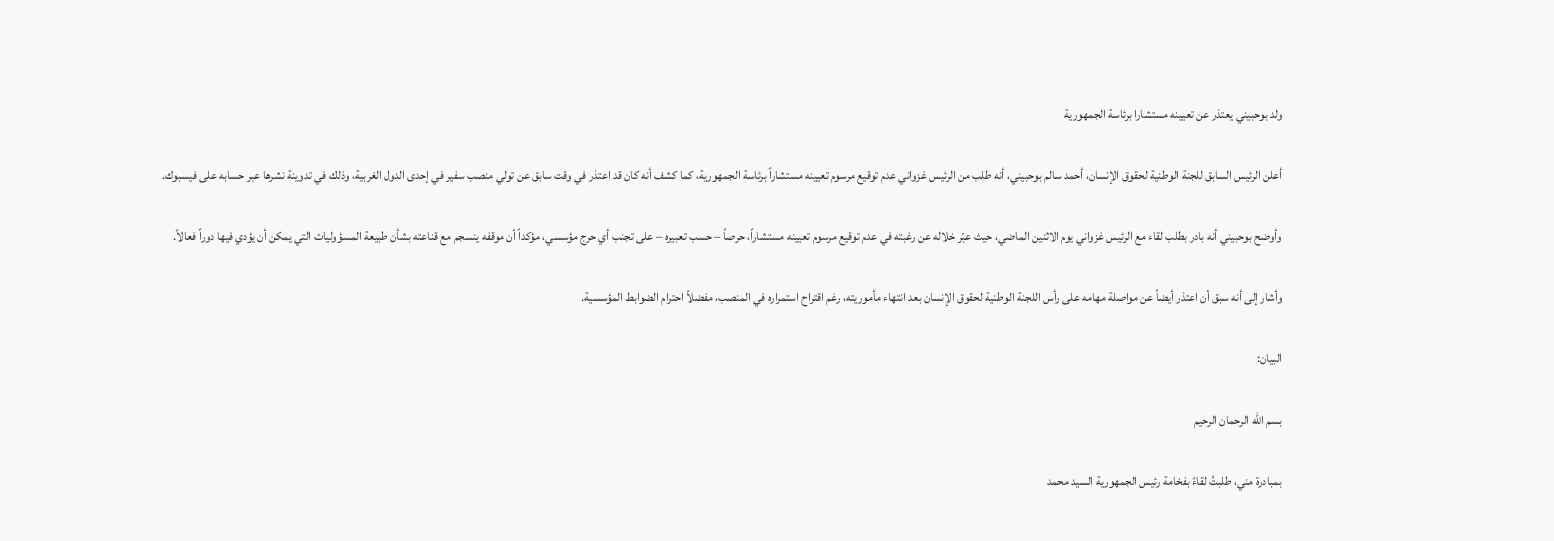ولد بوحبيني يعتذر عن تعيينه مستشارا برئاسة الجمهورية

أعلن الرئيس السابق للجنة الوطنية لحقوق الإنسان، أحمد سالم بوحبيني، أنه طلب من الرئيس غزواني عدم توقيع مرسوم تعيينه مستشاراً برئاسة الجمهورية، كما كشف أنه كان قد اعتذر في وقت سابق عن تولي منصب سفير في إحدى الدول الغربية، وذلك في تدوينة نشرها عبر حسابه على فيسبوك.

وأوضح بوحبيني أنه بادر بطلب لقاء مع الرئيس غزواني يوم الاثنين الماضي، حيث عبّر خلاله عن رغبته في عدم توقيع مرسوم تعيينه مستشاراً، حرصاً – حسب تعبيره – على تجنب أي حرج مؤسسي، مؤكداً أن موقفه ينسجم مع قناعته بشأن طبيعة المسؤوليات التي يمكن أن يؤدي فيها دوراً فعالاً.

وأشار إلى أنه سبق أن اعتذر أيضاً عن مواصلة مهامه على رأس اللجنة الوطنية لحقوق الإنسان بعد انتهاء مأموريته، رغم اقتراح استمراره في المنصب، مفضلاً احترام الضوابط المؤسسية.

البيان:

بسم الله الرحمان الرحيم

بمبادرة مني، طلبتُ لقاءً بفخامة رئيس الجمهورية السيد محمد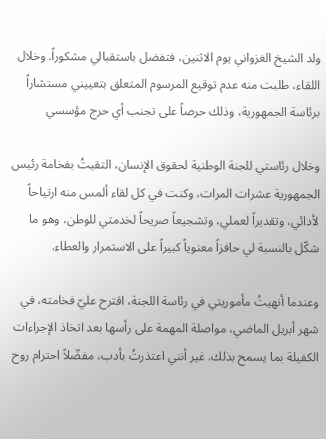ولد الشيخ الغزواني يوم الاثنين، فتفضل باستقبالي مشكوراً. وخلال اللقاء، طلبت منه عدم توقيع المرسوم المتعلق بتعييني مستشاراً برئاسة الجمهورية، وذلك حرصاً على تجنب أي حرج مؤسسي

وخلال رئاستي للجنة الوطنية لحقوق الإنسان، التقيتُ بفخامة رئيس الجمهورية عشرات المرات، وكنت في كل لقاء ألمس منه ارتياحاً لأدائي، وتقديراً لعملي، وتشجيعاً صريحاً لخدمتي للوطن، وهو ما شكّل بالنسبة لي حافزاً معنوياً كبيراً على الاستمرار والعطاء.

وعندما أنهيتُ مأموريتي في رئاسة اللجنة، اقترح عليّ فخامته، في شهر أبريل الماضي، مواصلة المهمة على رأسها بعد اتخاذ الإجراءات الكفيلة بما يسمح بذلك. غير أنني اعتذرتُ بأدب، مفضّلاً احترام روح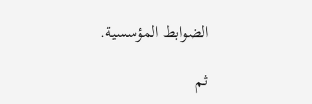الضوابط المؤسسية.

ثم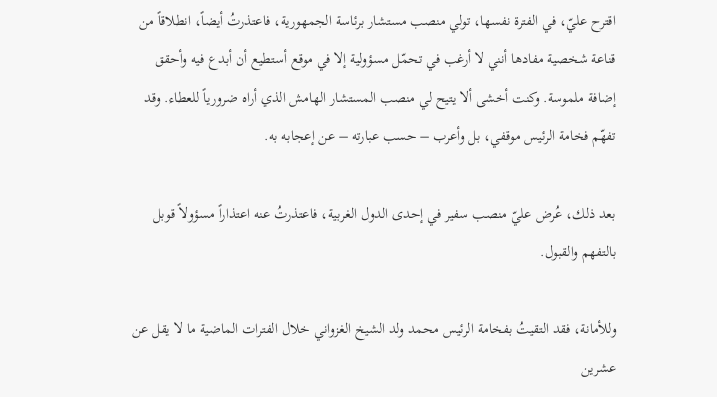اقترح عليّ، في الفترة نفسها، تولي منصب مستشار برئاسة الجمهورية، فاعتذرتُ أيضاً، انطلاقاً من قناعة شخصية مفادها أنني لا أرغب في تحمّل مسؤولية إلا في موقع أستطيع أن أبدع فيه وأحقق إضافة ملموسة. وكنت أخشى ألا يتيح لي منصب المستشار الهامش الذي أراه ضرورياً للعطاء. وقد تفهّم فخامة الرئيس موقفي، بل وأعرب – حسب عبارته – عن إعجابه به.

بعد ذلك، عُرض عليّ منصب سفير في إحدى الدول الغربية، فاعتذرتُ عنه اعتذاراً مسؤولاً قوبل بالتفهم والقبول.

وللأمانة، فقد التقيتُ بفخامة الرئيس محمد ولد الشيخ الغزواني خلال الفترات الماضية ما لا يقل عن عشرين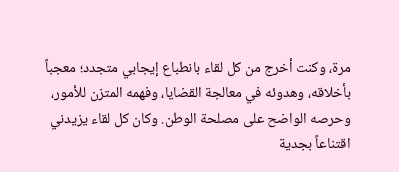مرة، وكنت أخرج من كل لقاء بانطباع إيجابي متجدد؛ معجباً بأخلاقه، وهدوئه في معالجة القضايا، وفهمه المتزن للأمور، وحرصه الواضح على مصلحة الوطن. وكان كل لقاء يزيدني اقتناعاً بجدية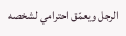الرجل ويعمّق احترامي لشخصه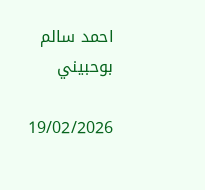احمد سالم بوحبيني

19/02/2026